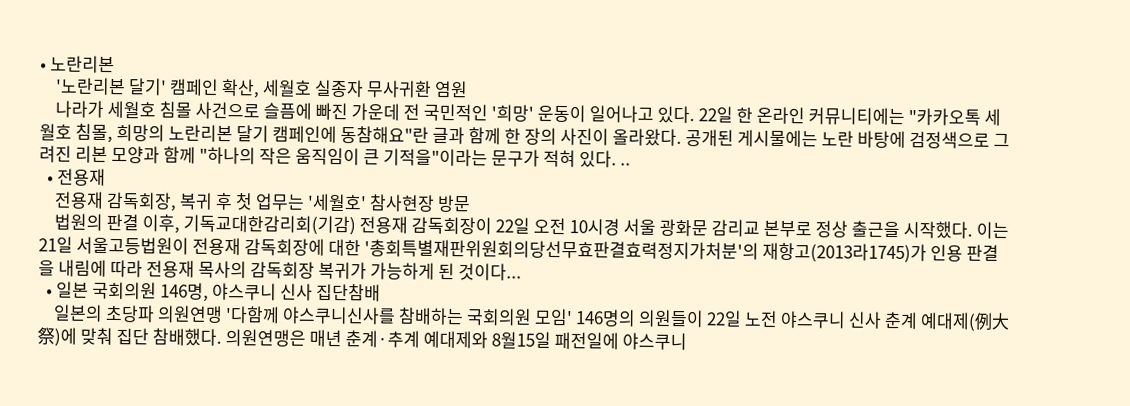• 노란리본
    '노란리본 달기' 캠페인 확산, 세월호 실종자 무사귀환 염원
    나라가 세월호 침몰 사건으로 슬픔에 빠진 가운데 전 국민적인 '희망' 운동이 일어나고 있다. 22일 한 온라인 커뮤니티에는 "카카오톡 세월호 침몰, 희망의 노란리본 달기 캠페인에 동참해요"란 글과 함께 한 장의 사진이 올라왔다. 공개된 게시물에는 노란 바탕에 검정색으로 그려진 리본 모양과 함께 "하나의 작은 움직임이 큰 기적을"이라는 문구가 적혀 있다. ..
  • 전용재
    전용재 감독회장, 복귀 후 첫 업무는 '세월호' 참사현장 방문
    법원의 판결 이후, 기독교대한감리회(기감) 전용재 감독회장이 22일 오전 10시경 서울 광화문 감리교 본부로 정상 출근을 시작했다. 이는 21일 서울고등법원이 전용재 감독회장에 대한 '총회특별재판위원회의당선무효판결효력정지가처분'의 재항고(2013라1745)가 인용 판결을 내림에 따라 전용재 목사의 감독회장 복귀가 가능하게 된 것이다...
  • 일본 국회의원 146명, 야스쿠니 신사 집단참배
    일본의 초당파 의원연맹 '다함께 야스쿠니신사를 참배하는 국회의원 모임' 146명의 의원들이 22일 노전 야스쿠니 신사 춘계 예대제(例大祭)에 맞춰 집단 참배했다. 의원연맹은 매년 춘계·추계 예대제와 8월15일 패전일에 야스쿠니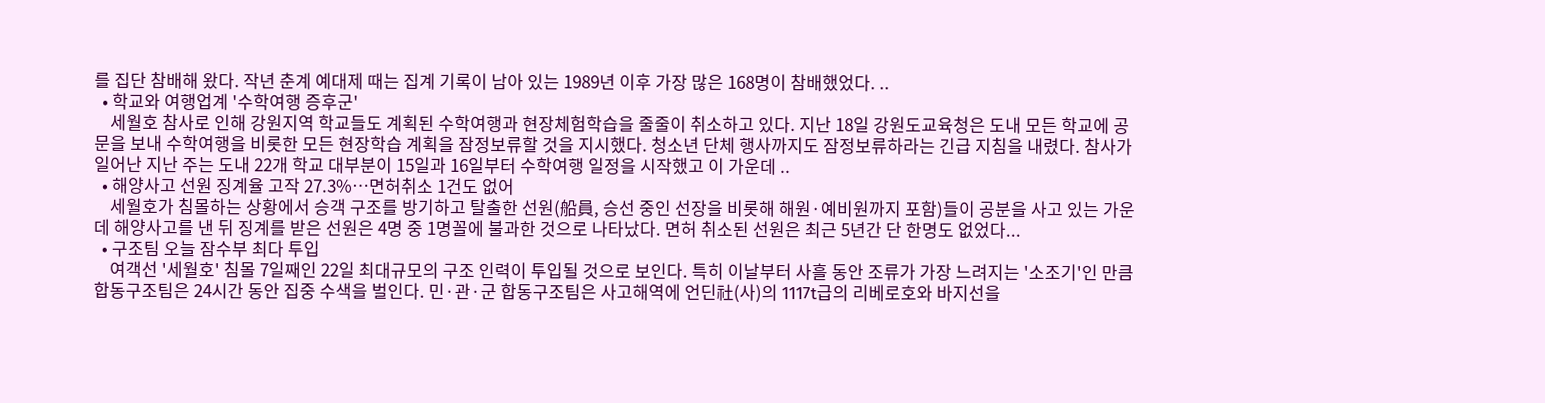를 집단 참배해 왔다. 작년 춘계 예대제 때는 집계 기록이 남아 있는 1989년 이후 가장 많은 168명이 참배했었다. ..
  • 학교와 여행업계 '수학여행 증후군'
    세월호 참사로 인해 강원지역 학교들도 계획된 수학여행과 현장체험학습을 줄줄이 취소하고 있다. 지난 18일 강원도교육청은 도내 모든 학교에 공문을 보내 수학여행을 비롯한 모든 현장학습 계획을 잠정보류할 것을 지시했다. 청소년 단체 행사까지도 잠정보류하라는 긴급 지침을 내렸다. 참사가 일어난 지난 주는 도내 22개 학교 대부분이 15일과 16일부터 수학여행 일정을 시작했고 이 가운데 ..
  • 해양사고 선원 징계율 고작 27.3%…면허취소 1건도 없어
    세월호가 침몰하는 상황에서 승객 구조를 방기하고 탈출한 선원(船員, 승선 중인 선장을 비롯해 해원·예비원까지 포함)들이 공분을 사고 있는 가운데 해양사고를 낸 뒤 징계를 받은 선원은 4명 중 1명꼴에 불과한 것으로 나타났다. 면허 취소된 선원은 최근 5년간 단 한명도 없었다...
  • 구조팀 오늘 잠수부 최다 투입
    여객선 '세월호' 침몰 7일째인 22일 최대규모의 구조 인력이 투입될 것으로 보인다. 특히 이날부터 사흘 동안 조류가 가장 느려지는 '소조기'인 만큼 합동구조팀은 24시간 동안 집중 수색을 벌인다. 민·관·군 합동구조팀은 사고해역에 언딘社(사)의 1117t급의 리베로호와 바지선을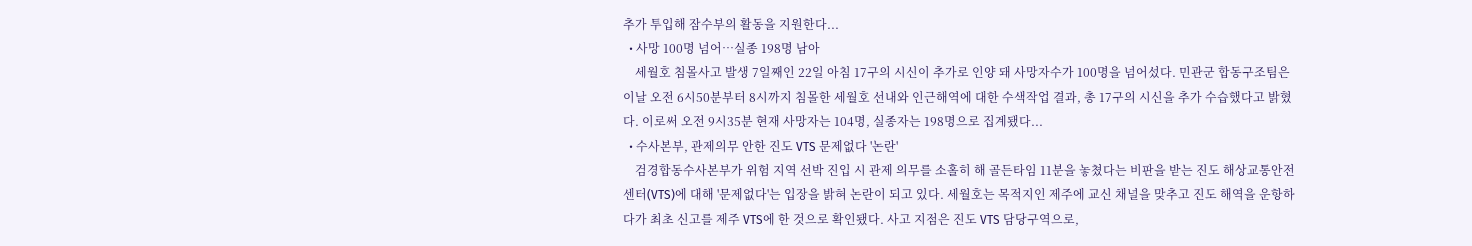추가 투입해 잠수부의 활동을 지원한다...
  • 사망 100명 넘어…실종 198명 남아
    세월호 침몰사고 발생 7일째인 22일 아침 17구의 시신이 추가로 인양 돼 사망자수가 100명을 넘어섰다. 민관군 합동구조팀은 이날 오전 6시50분부터 8시까지 침몰한 세월호 선내와 인근해역에 대한 수색작업 결과, 총 17구의 시신을 추가 수습했다고 밝혔다. 이로써 오전 9시35분 현재 사망자는 104명, 실종자는 198명으로 집계됐다...
  • 수사본부, 관제의무 안한 진도 VTS 문제없다 '논란'
    검경합동수사본부가 위험 지역 선박 진입 시 관제 의무를 소홀히 해 골든타임 11분을 놓쳤다는 비판을 받는 진도 해상교통안전센터(VTS)에 대해 '문제없다'는 입장을 밝혀 논란이 되고 있다. 세월호는 목적지인 제주에 교신 채널을 맞추고 진도 해역을 운항하다가 최초 신고를 제주 VTS에 한 것으로 확인됐다. 사고 지점은 진도 VTS 담당구역으로,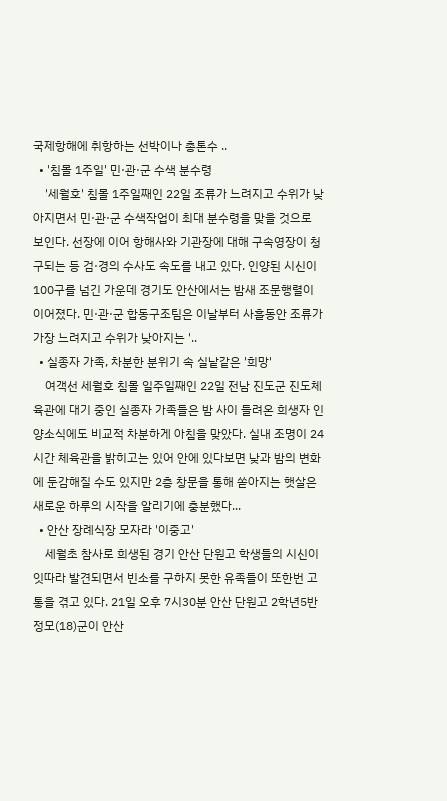국제항해에 취항하는 선박이나 총톤수 ..
  • '침몰 1주일' 민·관·군 수색 분수령
    '세월호' 침몰 1주일째인 22일 조류가 느려지고 수위가 낮아지면서 민·관·군 수색작업이 최대 분수령을 맞을 것으로 보인다. 선장에 이어 항해사와 기관장에 대해 구속영장이 청구되는 등 검·경의 수사도 속도를 내고 있다. 인양된 시신이 100구를 넘긴 가운데 경기도 안산에서는 밤새 조문행렬이 이어졌다. 민·관·군 합동구조팀은 이날부터 사흘동안 조류가 가장 느려지고 수위가 낮아지는 '..
  • 실종자 가족, 차분한 분위기 속 실낱같은 '희망'
    여객선 세월호 침몰 일주일째인 22일 전남 진도군 진도체육관에 대기 중인 실종자 가족들은 밤 사이 들려온 희생자 인양소식에도 비교적 차분하게 아침을 맞았다. 실내 조명이 24시간 체육관을 밝히고는 있어 안에 있다보면 낮과 밤의 변화에 둔감해질 수도 있지만 2층 창문을 통해 쏟아지는 햇살은 새로운 하루의 시작을 알리기에 충분했다...
  • 안산 장례식장 모자라 '이중고'
    세월초 참사로 희생된 경기 안산 단원고 학생들의 시신이 잇따라 발견되면서 빈소를 구하지 못한 유족들이 또한번 고통을 겪고 있다. 21일 오후 7시30분 안산 단원고 2학년5반 정모(18)군이 안산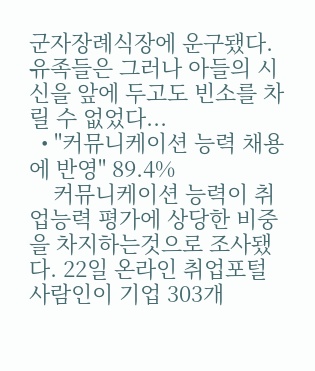군자장례식장에 운구됐다. 유족들은 그러나 아들의 시신을 앞에 두고도 빈소를 차릴 수 없었다...
  • "커뮤니케이션 능력 채용에 반영" 89.4%
    커뮤니케이션 능력이 취업능력 평가에 상당한 비중을 차지하는것으로 조사됐다. 22일 온라인 취업포털 사람인이 기업 303개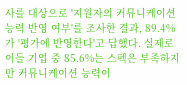사를 대상으로 '지원자의 커뮤니케이션 능력 반영 여부'를 조사한 결과, 89.4%가 '평가에 반영한다'고 답했다. 실제로 이들 기업 중 85.6%는 스펙은 부족하지만 커뮤니케이션 능력이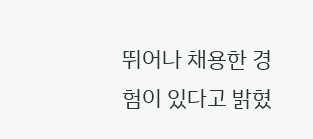뛰어나 채용한 경험이 있다고 밝혔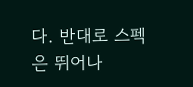다. 반대로 스펙은 뛰어나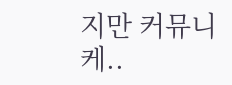지만 커뮤니케..